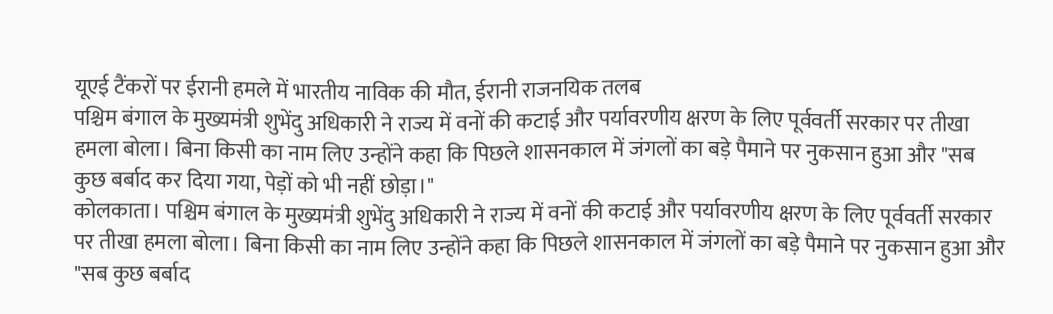यूएई टैंकरों पर ईरानी हमले में भारतीय नाविक की मौत, ईरानी राजनयिक तलब
पश्चिम बंगाल के मुख्यमंत्री शुभेंदु अधिकारी ने राज्य में वनों की कटाई और पर्यावरणीय क्षरण के लिए पूर्ववर्ती सरकार पर तीखा हमला बोला। बिना किसी का नाम लिए उन्होंने कहा कि पिछले शासनकाल में जंगलों का बड़े पैमाने पर नुकसान हुआ और "सब कुछ बर्बाद कर दिया गया, पेड़ों को भी नहीं छोड़ा।"
कोलकाता। पश्चिम बंगाल के मुख्यमंत्री शुभेंदु अधिकारी ने राज्य में वनों की कटाई और पर्यावरणीय क्षरण के लिए पूर्ववर्ती सरकार पर तीखा हमला बोला। बिना किसी का नाम लिए उन्होंने कहा कि पिछले शासनकाल में जंगलों का बड़े पैमाने पर नुकसान हुआ और "सब कुछ बर्बाद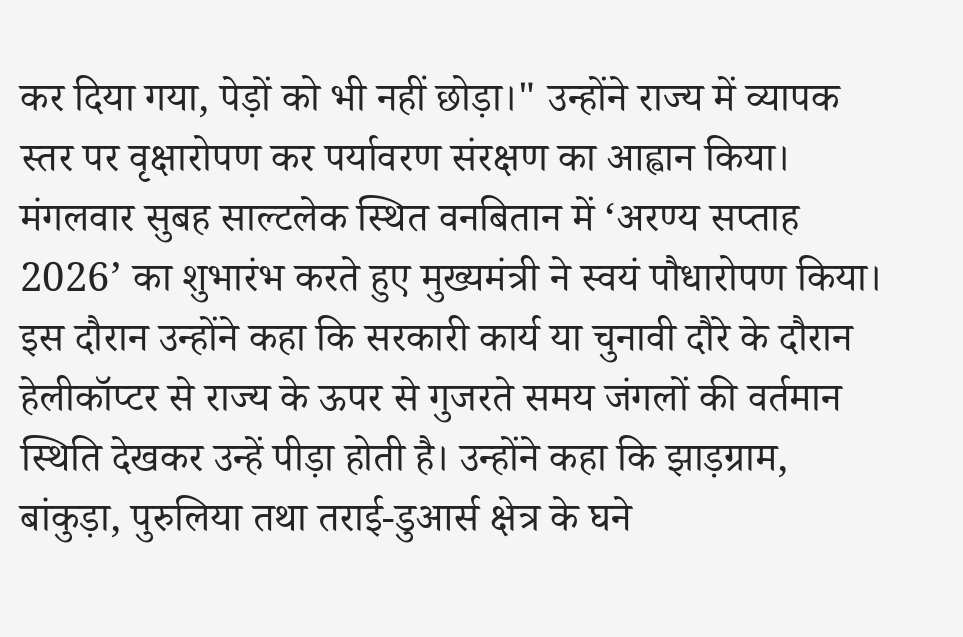कर दिया गया, पेड़ों को भी नहीं छोड़ा।" उन्होंने राज्य में व्यापक स्तर पर वृक्षारोपण कर पर्यावरण संरक्षण का आह्वान किया।
मंगलवार सुबह साल्टलेक स्थित वनबितान में ‘अरण्य सप्ताह 2026’ का शुभारंभ करते हुए मुख्यमंत्री ने स्वयं पौधारोपण किया। इस दौरान उन्होंने कहा कि सरकारी कार्य या चुनावी दौरे के दौरान हेलीकॉप्टर से राज्य के ऊपर से गुजरते समय जंगलों की वर्तमान स्थिति देखकर उन्हें पीड़ा होती है। उन्होंने कहा कि झाड़ग्राम, बांकुड़ा, पुरुलिया तथा तराई-डुआर्स क्षेत्र के घने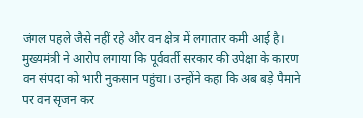जंगल पहले जैसे नहीं रहे और वन क्षेत्र में लगातार कमी आई है।
मुख्यमंत्री ने आरोप लगाया कि पूर्ववर्ती सरकार की उपेक्षा के कारण वन संपदा को भारी नुकसान पहुंचा। उन्होंने कहा कि अब बड़े पैमाने पर वन सृजन कर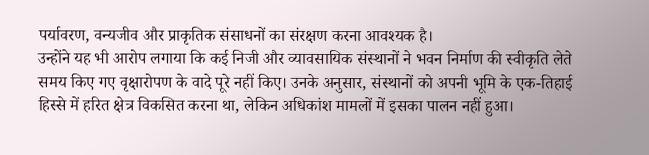पर्यावरण, वन्यजीव और प्राकृतिक संसाधनों का संरक्षण करना आवश्यक है।
उन्होंने यह भी आरोप लगाया कि कई निजी और व्यावसायिक संस्थानों ने भवन निर्माण की स्वीकृति लेते समय किए गए वृक्षारोपण के वादे पूरे नहीं किए। उनके अनुसार, संस्थानों को अपनी भूमि के एक-तिहाई हिस्से में हरित क्षेत्र विकसित करना था, लेकिन अधिकांश मामलों में इसका पालन नहीं हुआ।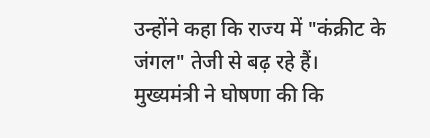उन्होंने कहा कि राज्य में "कंक्रीट के जंगल" तेजी से बढ़ रहे हैं।
मुख्यमंत्री ने घोषणा की कि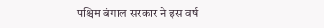पश्चिम बंगाल सरकार ने इस वर्ष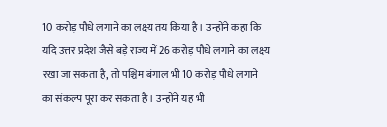10 करोड़ पौधे लगाने का लक्ष्य तय किया है। उन्होंने कहा कि यदि उत्तर प्रदेश जैसे बड़े राज्य में 26 करोड़ पौधे लगाने का लक्ष्य रखा जा सकता है, तो पश्चिम बंगाल भी 10 करोड़ पौधे लगाने का संकल्प पूरा कर सकता है। उन्होंने यह भी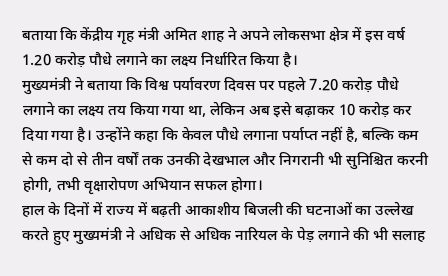बताया कि केंद्रीय गृह मंत्री अमित शाह ने अपने लोकसभा क्षेत्र में इस वर्ष 1.20 करोड़ पौधे लगाने का लक्ष्य निर्धारित किया है।
मुख्यमंत्री ने बताया कि विश्व पर्यावरण दिवस पर पहले 7.20 करोड़ पौधे लगाने का लक्ष्य तय किया गया था, लेकिन अब इसे बढ़ाकर 10 करोड़ कर दिया गया है। उन्होंने कहा कि केवल पौधे लगाना पर्याप्त नहीं है, बल्कि कम से कम दो से तीन वर्षों तक उनकी देखभाल और निगरानी भी सुनिश्चित करनी होगी, तभी वृक्षारोपण अभियान सफल होगा।
हाल के दिनों में राज्य में बढ़ती आकाशीय बिजली की घटनाओं का उल्लेख करते हुए मुख्यमंत्री ने अधिक से अधिक नारियल के पेड़ लगाने की भी सलाह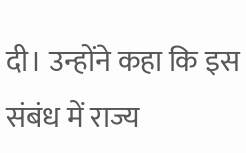दी। उन्होंने कहा कि इस संबंध में राज्य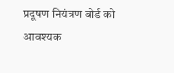प्रदूषण नियंत्रण बोर्ड को आवश्यक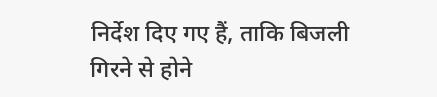निर्देश दिए गए हैं, ताकि बिजली गिरने से होने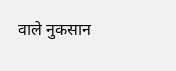वाले नुकसान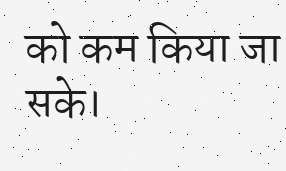को कम किया जा सके।